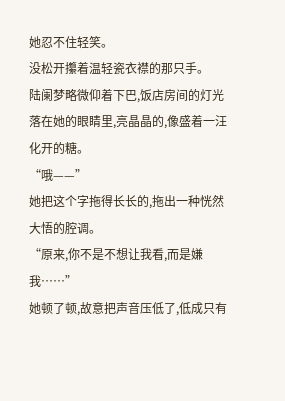她忍不住轻笑。
没松开攥着温轻瓷衣襟的那只手。
陆阑梦略微仰着下巴,饭店房间的灯光落在她的眼睛里,亮晶晶的,像盛着一汪化开的糖。
“哦——”
她把这个字拖得长长的,拖出一种恍然大悟的腔调。
“原来,你不是不想让我看,而是嫌我……”
她顿了顿,故意把声音压低了,低成只有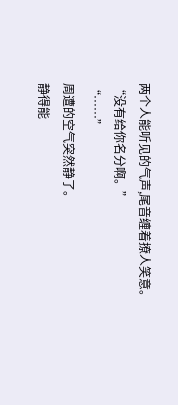两个人能听见的气声,尾音缠着撩人笑意。
“没有给你名分啊。”
“……”
周遭的空气突然静了。
静得能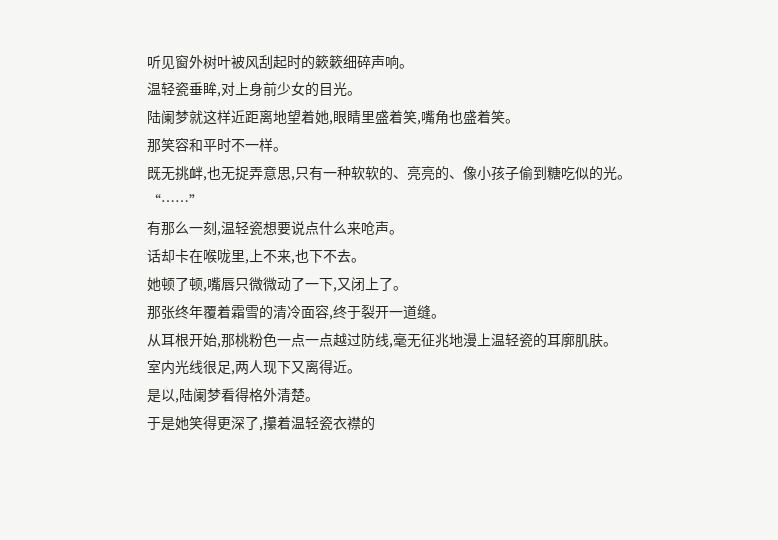听见窗外树叶被风刮起时的簌簌细碎声响。
温轻瓷垂眸,对上身前少女的目光。
陆阑梦就这样近距离地望着她,眼睛里盛着笑,嘴角也盛着笑。
那笑容和平时不一样。
既无挑衅,也无捉弄意思,只有一种软软的、亮亮的、像小孩子偷到糖吃似的光。
“……”
有那么一刻,温轻瓷想要说点什么来呛声。
话却卡在喉咙里,上不来,也下不去。
她顿了顿,嘴唇只微微动了一下,又闭上了。
那张终年覆着霜雪的清冷面容,终于裂开一道缝。
从耳根开始,那桃粉色一点一点越过防线,毫无征兆地漫上温轻瓷的耳廓肌肤。
室内光线很足,两人现下又离得近。
是以,陆阑梦看得格外清楚。
于是她笑得更深了,攥着温轻瓷衣襟的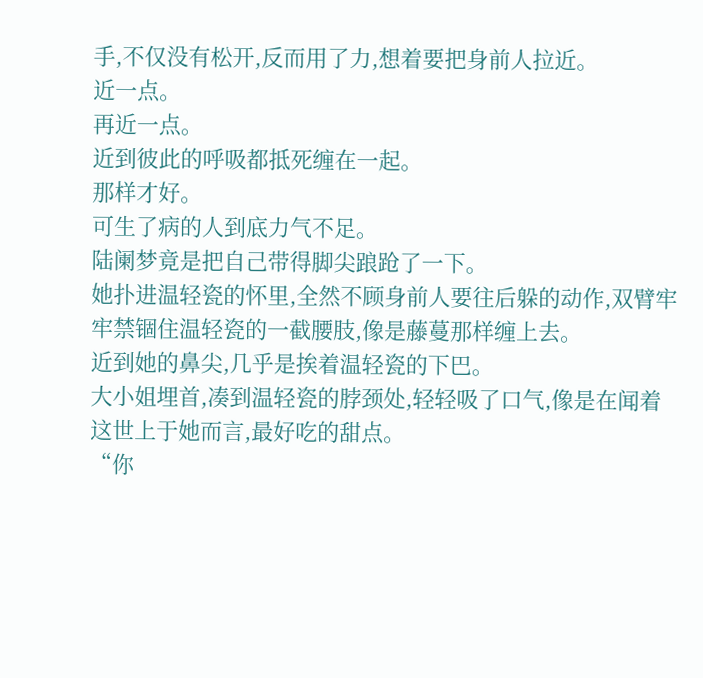手,不仅没有松开,反而用了力,想着要把身前人拉近。
近一点。
再近一点。
近到彼此的呼吸都抵死缠在一起。
那样才好。
可生了病的人到底力气不足。
陆阑梦竟是把自己带得脚尖踉跄了一下。
她扑进温轻瓷的怀里,全然不顾身前人要往后躲的动作,双臂牢牢禁锢住温轻瓷的一截腰肢,像是藤蔓那样缠上去。
近到她的鼻尖,几乎是挨着温轻瓷的下巴。
大小姐埋首,凑到温轻瓷的脖颈处,轻轻吸了口气,像是在闻着这世上于她而言,最好吃的甜点。
“你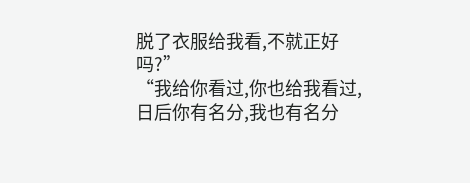脱了衣服给我看,不就正好吗?”
“我给你看过,你也给我看过,日后你有名分,我也有名分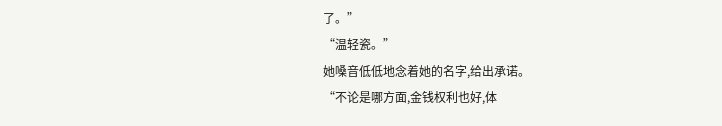了。”
“温轻瓷。”
她嗓音低低地念着她的名字,给出承诺。
“不论是哪方面,金钱权利也好,体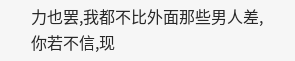力也罢,我都不比外面那些男人差,你若不信,现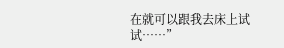在就可以跟我去床上试试……”